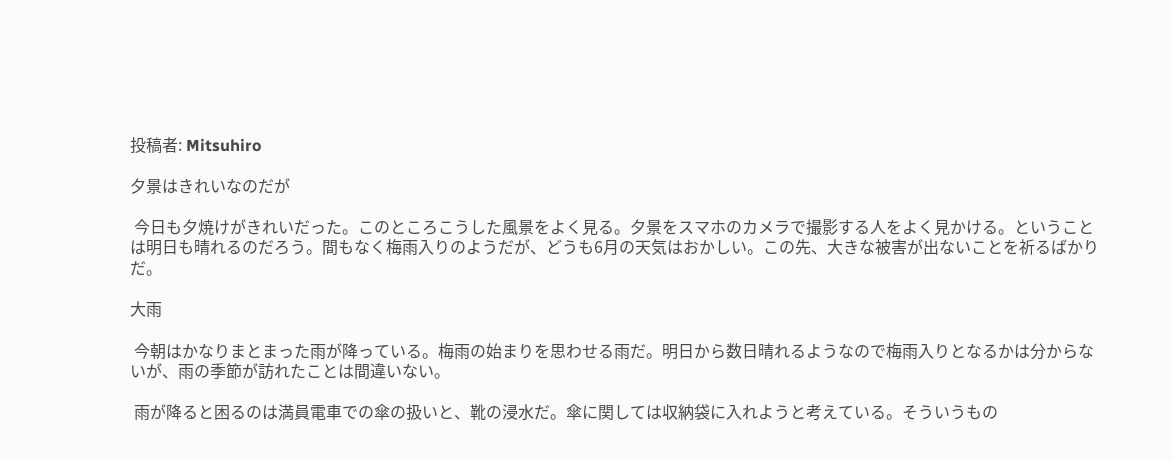投稿者: Mitsuhiro

夕景はきれいなのだが

 今日も夕焼けがきれいだった。このところこうした風景をよく見る。夕景をスマホのカメラで撮影する人をよく見かける。ということは明日も晴れるのだろう。間もなく梅雨入りのようだが、どうも6月の天気はおかしい。この先、大きな被害が出ないことを祈るばかりだ。

大雨

 今朝はかなりまとまった雨が降っている。梅雨の始まりを思わせる雨だ。明日から数日晴れるようなので梅雨入りとなるかは分からないが、雨の季節が訪れたことは間違いない。

 雨が降ると困るのは満員電車での傘の扱いと、靴の浸水だ。傘に関しては収納袋に入れようと考えている。そういうもの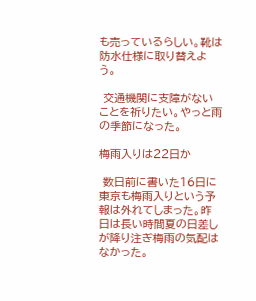も売っているらしい。靴は防水仕様に取り替えよう。

 交通機関に支障がないことを祈りたい。やっと雨の季節になった。

梅雨入りは22日か

 数日前に書いた16日に東京も梅雨入りという予報は外れてしまった。昨日は長い時間夏の日差しが降り注ぎ梅雨の気配はなかった。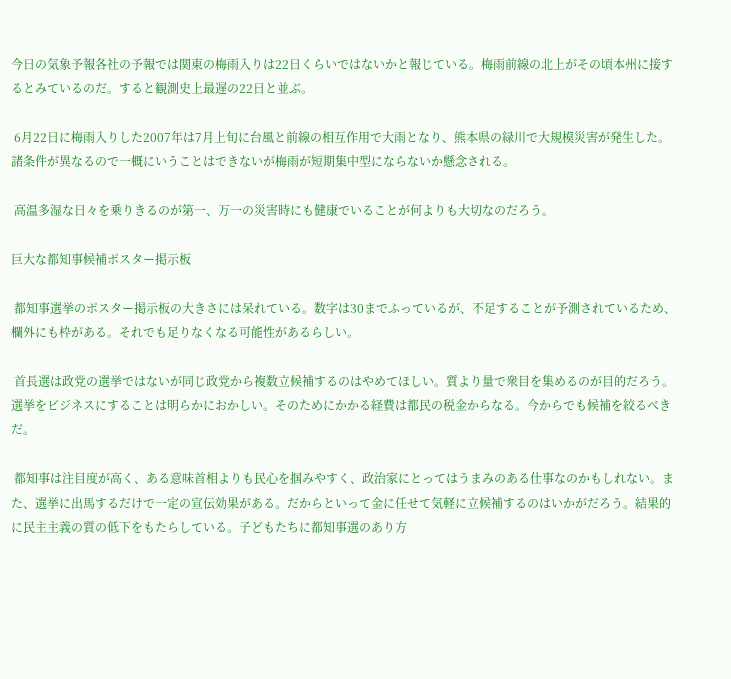今日の気象予報各社の予報では関東の梅雨入りは22日くらいではないかと報じている。梅雨前線の北上がその頃本州に接するとみているのだ。すると観測史上最遅の22日と並ぶ。

 6月22日に梅雨入りした2007年は7月上旬に台風と前線の相互作用で大雨となり、熊本県の緑川で大規模災害が発生した。諸条件が異なるので一概にいうことはできないが梅雨が短期集中型にならないか懸念される。

 高温多湿な日々を乗りきるのが第一、万一の災害時にも健康でいることが何よりも大切なのだろう。

巨大な都知事候補ポスター掲示板

 都知事選挙のポスター掲示板の大きさには呆れている。数字は30までふっているが、不足することが予測されているため、欄外にも枠がある。それでも足りなくなる可能性があるらしい。

 首長選は政党の選挙ではないが同じ政党から複数立候補するのはやめてほしい。質より量で衆目を集めるのが目的だろう。選挙をビジネスにすることは明らかにおかしい。そのためにかかる経費は都民の税金からなる。今からでも候補を絞るべきだ。

 都知事は注目度が高く、ある意味首相よりも民心を掴みやすく、政治家にとってはうまみのある仕事なのかもしれない。また、選挙に出馬するだけで一定の宣伝効果がある。だからといって金に任せて気軽に立候補するのはいかがだろう。結果的に民主主義の質の低下をもたらしている。子どもたちに都知事選のあり方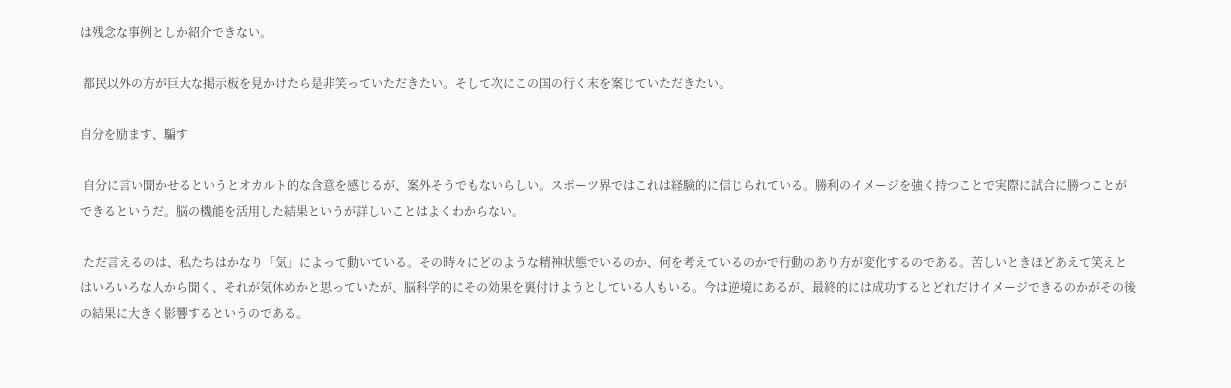は残念な事例としか紹介できない。

 都民以外の方が巨大な掲示板を見かけたら是非笑っていただきたい。そして次にこの国の行く末を案じていただきたい。

自分を励ます、騙す

 自分に言い聞かせるというとオカルト的な含意を感じるが、案外そうでもないらしい。スポーツ界ではこれは経験的に信じられている。勝利のイメージを強く持つことで実際に試合に勝つことができるというだ。脳の機能を活用した結果というが詳しいことはよくわからない。

 ただ言えるのは、私たちはかなり「気」によって動いている。その時々にどのような精神状態でいるのか、何を考えているのかで行動のあり方が変化するのである。苦しいときほどあえて笑えとはいろいろな人から聞く、それが気休めかと思っていたが、脳科学的にその効果を裏付けようとしている人もいる。今は逆境にあるが、最終的には成功するとどれだけイメージできるのかがその後の結果に大きく影響するというのである。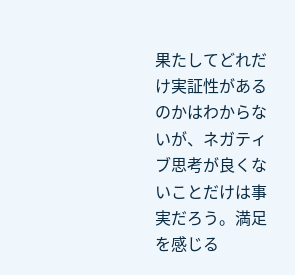果たしてどれだけ実証性があるのかはわからないが、ネガティブ思考が良くないことだけは事実だろう。満足を感じる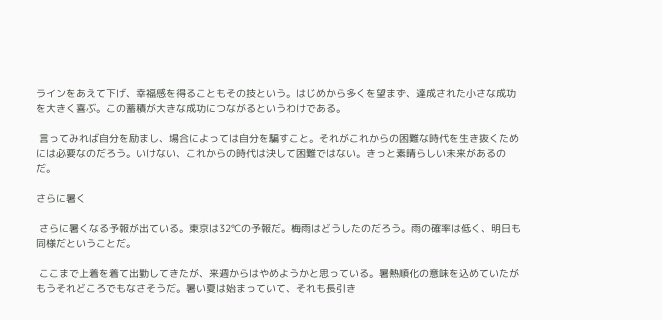ラインをあえて下げ、幸福感を得ることもその技という。はじめから多くを望まず、達成された小さな成功を大きく喜ぶ。この蓄積が大きな成功につながるというわけである。

 言ってみれば自分を励まし、場合によっては自分を騙すこと。それがこれからの困難な時代を生き抜くためには必要なのだろう。いけない、これからの時代は決して困難ではない。きっと素晴らしい未来があるのだ。

さらに暑く

 さらに暑くなる予報が出ている。東京は32℃の予報だ。梅雨はどうしたのだろう。雨の確率は低く、明日も同様だということだ。

 ここまで上着を着て出勤してきたが、来週からはやめようかと思っている。暑熱順化の意味を込めていたがもうそれどころでもなさそうだ。暑い夏は始まっていて、それも長引き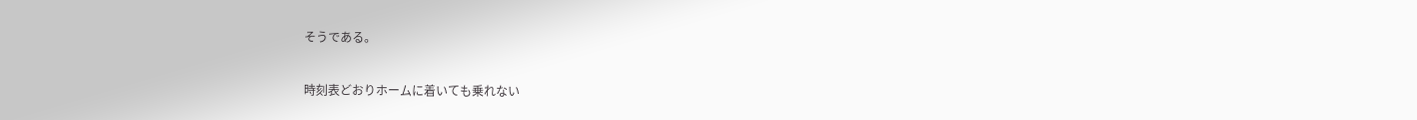そうである。

時刻表どおりホームに着いても乗れない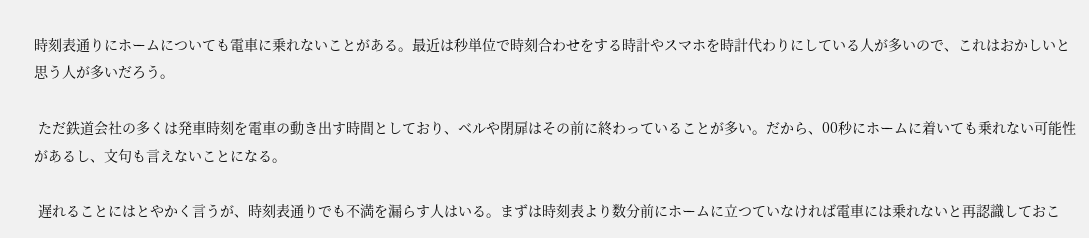時刻表通りにホームについても電車に乗れないことがある。最近は秒単位で時刻合わせをする時計やスマホを時計代わりにしている人が多いので、これはおかしいと思う人が多いだろう。

 ただ鉄道会社の多くは発車時刻を電車の動き出す時間としており、ベルや閉扉はその前に終わっていることが多い。だから、00秒にホームに着いても乗れない可能性があるし、文句も言えないことになる。

 遅れることにはとやかく言うが、時刻表通りでも不満を漏らす人はいる。まずは時刻表より数分前にホームに立つていなければ電車には乗れないと再認識しておこ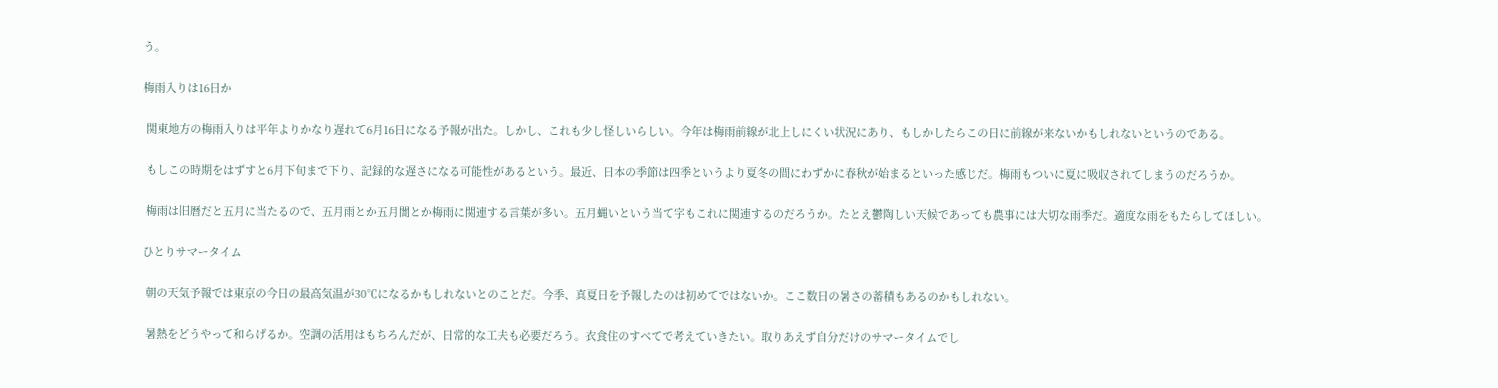う。

梅雨入りは16日か

 関東地方の梅雨入りは平年よりかなり遅れて6月16日になる予報が出た。しかし、これも少し怪しいらしい。今年は梅雨前線が北上しにくい状況にあり、もしかしたらこの日に前線が来ないかもしれないというのである。

 もしこの時期をはずすと6月下旬まで下り、記録的な遅さになる可能性があるという。最近、日本の季節は四季というより夏冬の間にわずかに春秋が始まるといった感じだ。梅雨もついに夏に吸収されてしまうのだろうか。

 梅雨は旧暦だと五月に当たるので、五月雨とか五月闇とか梅雨に関連する言葉が多い。五月蝿いという当て字もこれに関連するのだろうか。たとえ鬱陶しい天候であっても農事には大切な雨季だ。適度な雨をもたらしてほしい。

ひとりサマータイム

 朝の天気予報では東京の今日の最高気温が30℃になるかもしれないとのことだ。今季、真夏日を予報したのは初めてではないか。ここ数日の暑さの蓄積もあるのかもしれない。

 暑熱をどうやって和らげるか。空調の活用はもちろんだが、日常的な工夫も必要だろう。衣食住のすべてで考えていきたい。取りあえず自分だけのサマータイムでし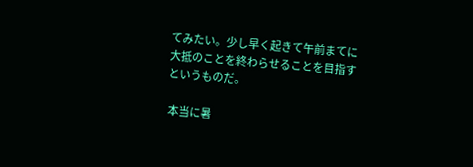てみたい。少し早く起きて午前まてに大抵のことを終わらせることを目指すというものだ。

 本当に暑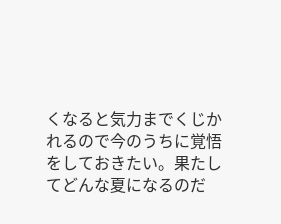くなると気力までくじかれるので今のうちに覚悟をしておきたい。果たしてどんな夏になるのだ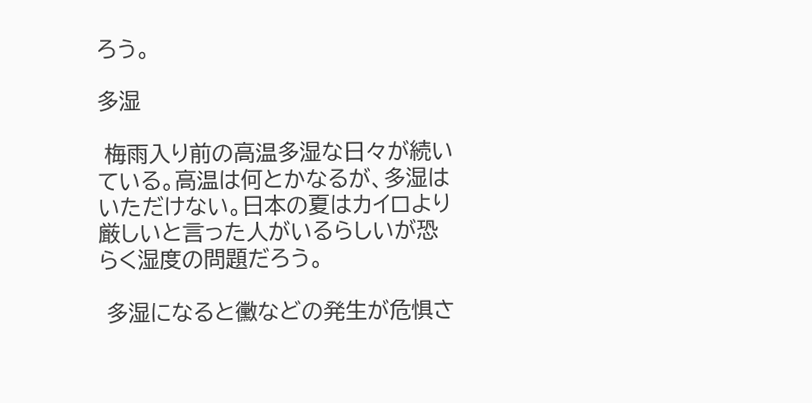ろう。

多湿

 梅雨入り前の高温多湿な日々が続いている。高温は何とかなるが、多湿はいただけない。日本の夏はカイロより厳しいと言った人がいるらしいが恐らく湿度の問題だろう。

 多湿になると黴などの発生が危惧さ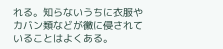れる。知らないうちに衣服やカバン類などが黴に侵されていることはよくある。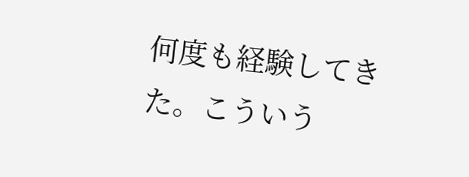何度も経験してきた。こういう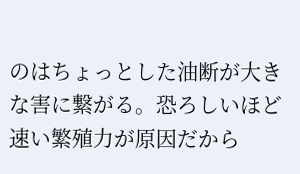のはちょっとした油断が大きな害に繋がる。恐ろしいほど速い繁殖力が原因だから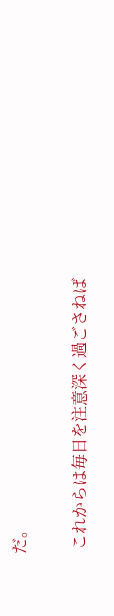だ。

 これからは毎日を注意深く過ごさねば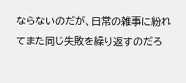ならないのだが、日常の雑事に紛れてまた同じ失敗を繰り返すのだろ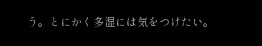う。とにかく多湿には気をつけたい。